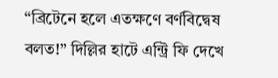“ব্রিটেনে হলে এতক্ষণে বর্ণবিদ্বেষ বলত!” দিল্লির হাটে এন্ট্রি ফি দেখে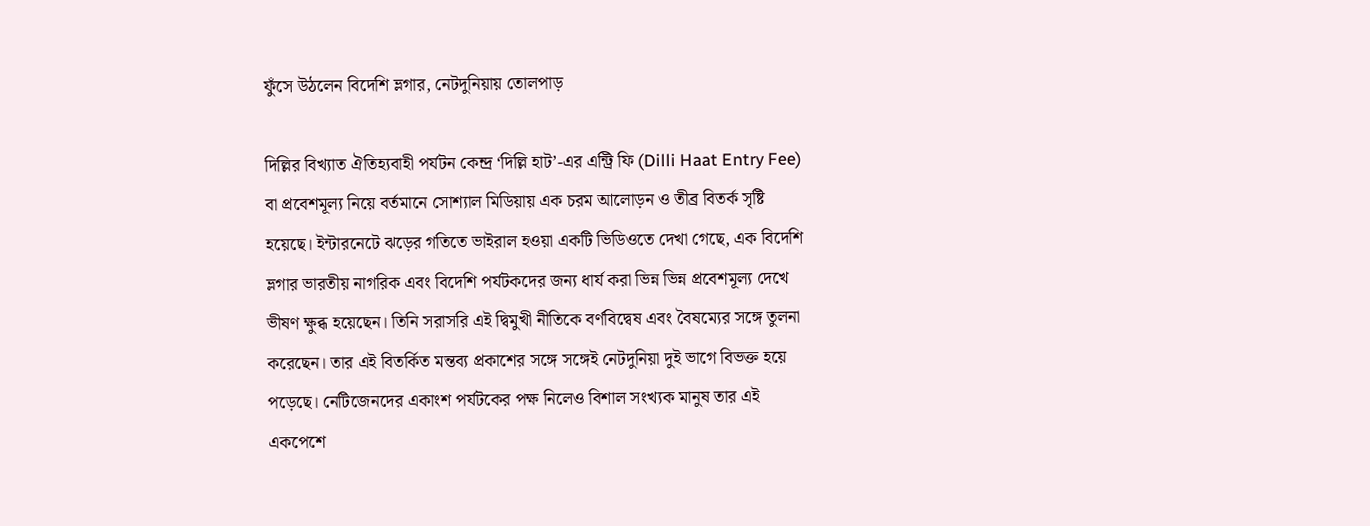ফুঁসে উঠলেন বিদেশি ভ্লগার, নেটদুনিয়ায় তোলপাড়

দিল্লির বিখ্যাত ঐতিহ্যবাহী পর্যটন কেন্দ্র ‘দিল্লি হাট’-এর এন্ট্রি ফি (Dilli Haat Entry Fee) বা প্রবেশমূল্য নিয়ে বর্তমানে সোশ্যাল মিডিয়ায় এক চরম আলোড়ন ও তীব্র বিতর্ক সৃষ্টি হয়েছে। ইন্টারনেটে ঝড়ের গতিতে ভাইরাল হওয়া একটি ভিডিওতে দেখা গেছে, এক বিদেশি ভ্লগার ভারতীয় নাগরিক এবং বিদেশি পর্যটকদের জন্য ধার্য করা ভিন্ন ভিন্ন প্রবেশমূল্য দেখে ভীষণ ক্ষুব্ধ হয়েছেন। তিনি সরাসরি এই দ্বিমুখী নীতিকে বর্ণবিদ্বেষ এবং বৈষম্যের সঙ্গে তুলনা করেছেন। তার এই বিতর্কিত মন্তব্য প্রকাশের সঙ্গে সঙ্গেই নেটদুনিয়া দুই ভাগে বিভক্ত হয়ে পড়েছে। নেটিজেনদের একাংশ পর্যটকের পক্ষ নিলেও বিশাল সংখ্যক মানুষ তার এই একপেশে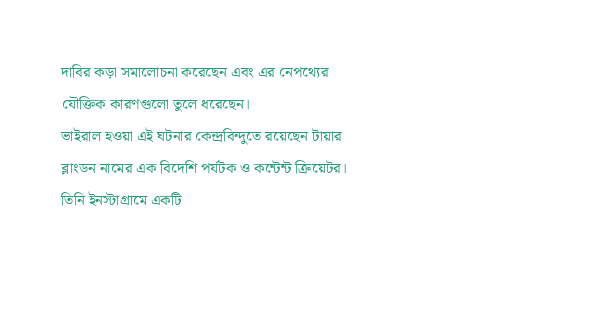দাবির কড়া সমালোচনা করেছেন এবং এর নেপথ্যের যৌক্তিক কারণগুলো তুলে ধরেছেন।
ভাইরাল হওয়া এই ঘটনার কেন্দ্রবিন্দুতে রয়েছেন টায়ার ব্লাংডন নামের এক বিদেশি পর্যটক ও কন্টেন্ট ক্রিয়েটর। তিনি ইনস্টাগ্রামে একটি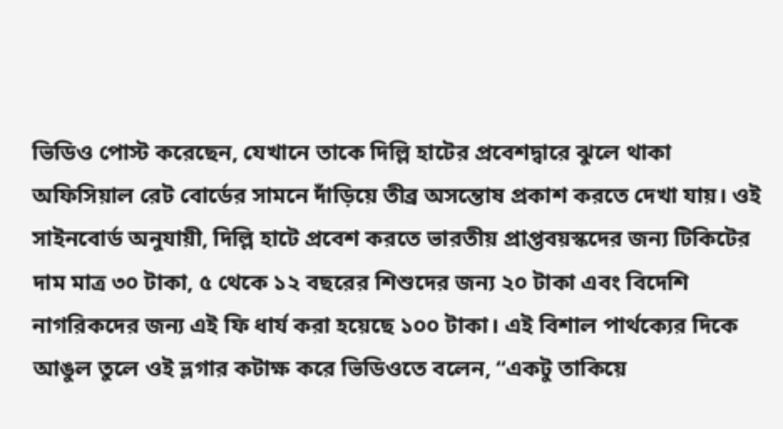ভিডিও পোস্ট করেছেন, যেখানে তাকে দিল্লি হাটের প্রবেশদ্বারে ঝুলে থাকা অফিসিয়াল রেট বোর্ডের সামনে দাঁড়িয়ে তীব্র অসন্তোষ প্রকাশ করতে দেখা যায়। ওই সাইনবোর্ড অনুযায়ী, দিল্লি হাটে প্রবেশ করতে ভারতীয় প্রাপ্তবয়স্কদের জন্য টিকিটের দাম মাত্র ৩০ টাকা, ৫ থেকে ১২ বছরের শিশুদের জন্য ২০ টাকা এবং বিদেশি নাগরিকদের জন্য এই ফি ধার্য করা হয়েছে ১০০ টাকা। এই বিশাল পার্থক্যের দিকে আঙুল তুলে ওই ভ্লগার কটাক্ষ করে ভিডিওতে বলেন, “একটু তাকিয়ে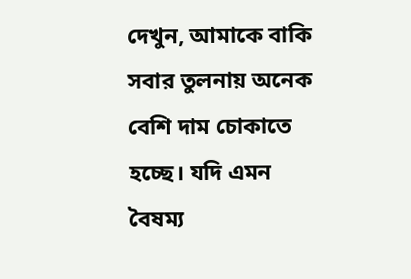দেখুন, আমাকে বাকি সবার তুলনায় অনেক বেশি দাম চোকাতে হচ্ছে। যদি এমন বৈষম্য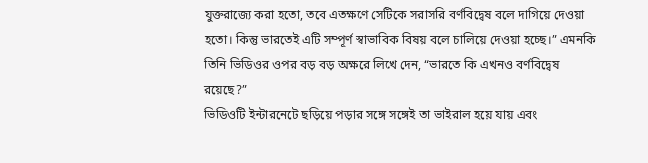যুক্তরাজ্যে করা হতো, তবে এতক্ষণে সেটিকে সরাসরি বর্ণবিদ্বেষ বলে দাগিয়ে দেওয়া হতো। কিন্তু ভারতেই এটি সম্পূর্ণ স্বাভাবিক বিষয় বলে চালিয়ে দেওয়া হচ্ছে।” এমনকি তিনি ভিডিওর ওপর বড় বড় অক্ষরে লিখে দেন, “ভারতে কি এখনও বর্ণবিদ্বেষ রয়েছে?”
ভিডিওটি ইন্টারনেটে ছড়িয়ে পড়ার সঙ্গে সঙ্গেই তা ভাইরাল হয়ে যায় এবং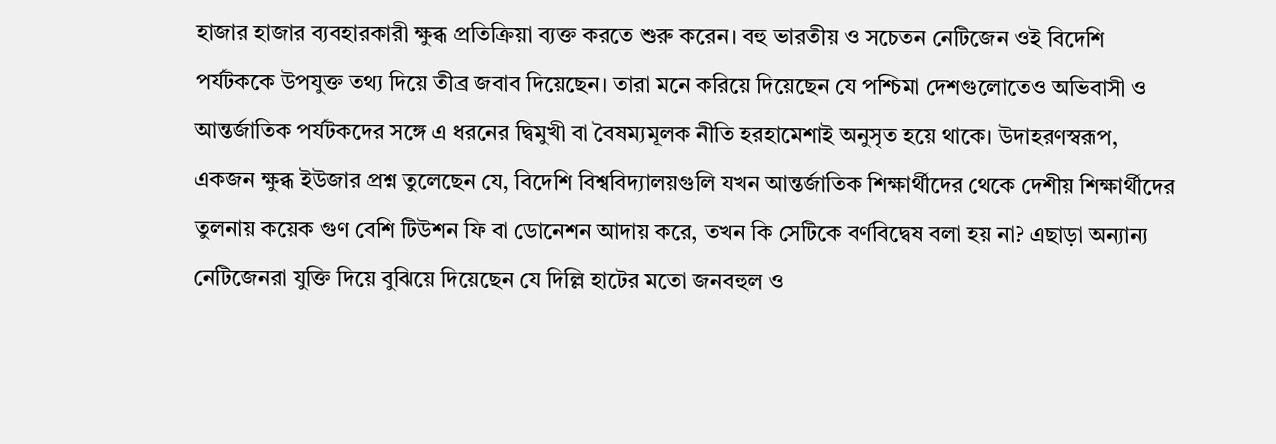হাজার হাজার ব্যবহারকারী ক্ষুব্ধ প্রতিক্রিয়া ব্যক্ত করতে শুরু করেন। বহু ভারতীয় ও সচেতন নেটিজেন ওই বিদেশি পর্যটককে উপযুক্ত তথ্য দিয়ে তীব্র জবাব দিয়েছেন। তারা মনে করিয়ে দিয়েছেন যে পশ্চিমা দেশগুলোতেও অভিবাসী ও আন্তর্জাতিক পর্যটকদের সঙ্গে এ ধরনের দ্বিমুখী বা বৈষম্যমূলক নীতি হরহামেশাই অনুসৃত হয়ে থাকে। উদাহরণস্বরূপ, একজন ক্ষুব্ধ ইউজার প্রশ্ন তুলেছেন যে, বিদেশি বিশ্ববিদ্যালয়গুলি যখন আন্তর্জাতিক শিক্ষার্থীদের থেকে দেশীয় শিক্ষার্থীদের তুলনায় কয়েক গুণ বেশি টিউশন ফি বা ডোনেশন আদায় করে, তখন কি সেটিকে বর্ণবিদ্বেষ বলা হয় না? এছাড়া অন্যান্য নেটিজেনরা যুক্তি দিয়ে বুঝিয়ে দিয়েছেন যে দিল্লি হাটের মতো জনবহুল ও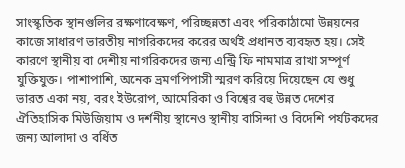সাংস্কৃতিক স্থানগুলির রক্ষণাবেক্ষণ, পরিচ্ছন্নতা এবং পরিকাঠামো উন্নয়নের কাজে সাধারণ ভারতীয় নাগরিকদের করের অর্থই প্রধানত ব্যবহৃত হয়। সেই কারণে স্থানীয় বা দেশীয় নাগরিকদের জন্য এন্ট্রি ফি নামমাত্র রাখা সম্পূর্ণ যুক্তিযুক্ত। পাশাপাশি, অনেক ভ্রমণপিপাসী স্মরণ করিয়ে দিয়েছেন যে শুধু ভারত একা নয়, বরং ইউরোপ, আমেরিকা ও বিশ্বের বহু উন্নত দেশের ঐতিহাসিক মিউজিয়াম ও দর্শনীয় স্থানেও স্থানীয় বাসিন্দা ও বিদেশি পর্যটকদের জন্য আলাদা ও বর্ধিত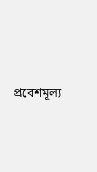প্রবেশমূল্য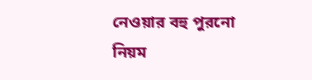নেওয়ার বহু পুরনো নিয়ম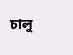চালু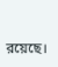রয়েছে।